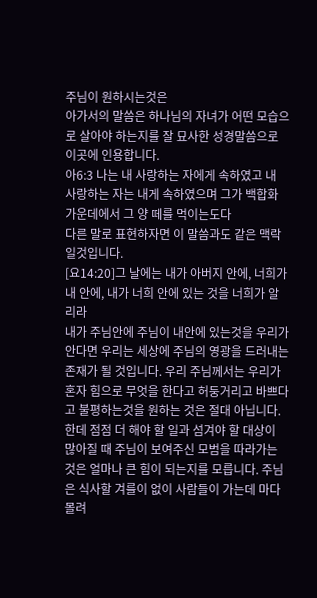주님이 원하시는것은
아가서의 말씀은 하나님의 자녀가 어떤 모습으로 살아야 하는지를 잘 묘사한 성경말씀으로 이곳에 인용합니다.
아6:3 나는 내 사랑하는 자에게 속하였고 내 사랑하는 자는 내게 속하였으며 그가 백합화 가운데에서 그 양 떼를 먹이는도다
다른 말로 표현하자면 이 말씀과도 같은 맥락일것입니다.
[요14:20]그 날에는 내가 아버지 안에, 너희가 내 안에, 내가 너희 안에 있는 것을 너희가 알리라
내가 주님안에 주님이 내안에 있는것을 우리가 안다면 우리는 세상에 주님의 영광을 드러내는 존재가 될 것입니다. 우리 주님께서는 우리가 혼자 힘으로 무엇을 한다고 허둥거리고 바쁘다고 불평하는것을 원하는 것은 절대 아닙니다. 한데 점점 더 해야 할 일과 섬겨야 할 대상이 많아질 때 주님이 보여주신 모범을 따라가는 것은 얼마나 큰 힘이 되는지를 모릅니다. 주님은 식사할 겨를이 없이 사람들이 가는데 마다 몰려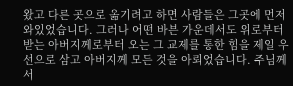왔고 다른 곳으로 옮기려고 하면 사람들은 그곳에 먼저 와있었습니다. 그러나 어떤 바븐 가운데서도 위로부터 받는 아버지께로부터 오는 그 교제를 통한 힘을 제일 우선으로 삼고 아버지께 모든 것을 아뢰었습니다. 주님께서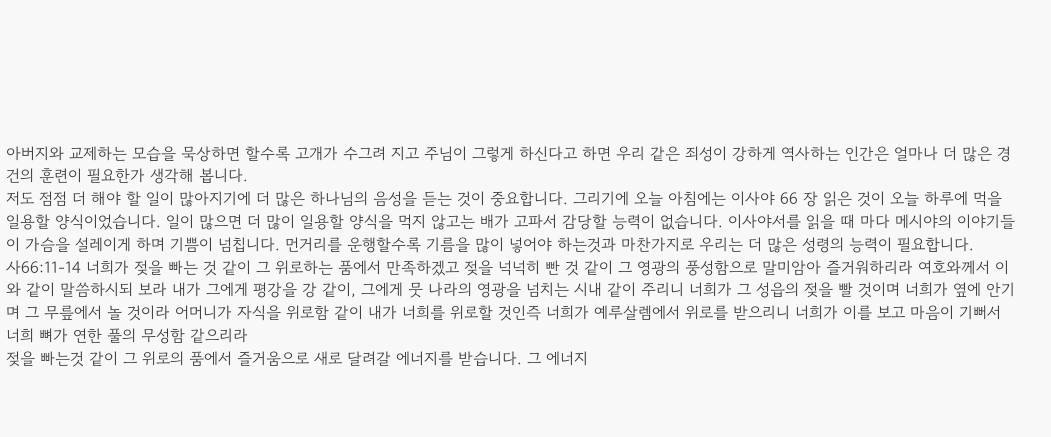아버지와 교제하는 모습을 묵상하면 할수록 고개가 수그려 지고 주님이 그렇게 하신다고 하면 우리 같은 죄성이 강하게 역사하는 인간은 얼마나 더 많은 경건의 훈련이 필요한가 생각해 봅니다.
저도 점점 더 해야 할 일이 많아지기에 더 많은 하나님의 음성을 듣는 것이 중요합니다. 그리기에 오늘 아침에는 이사야 66 장 읽은 것이 오늘 하루에 먹을 일용할 양식이었습니다. 일이 많으면 더 많이 일용할 양식을 먹지 않고는 배가 고파서 감당할 능력이 없습니다. 이사야서를 읽을 때 마다 메시야의 이야기들이 가슴을 설레이게 하며 기쁨이 넘칩니다. 먼거리를 운행할수록 기름을 많이 넣어야 하는것과 마찬가지로 우리는 더 많은 성령의 능력이 필요합니다.
사66:11-14 너희가 젖을 빠는 것 같이 그 위로하는 품에서 만족하겠고 젖을 넉넉히 빤 것 같이 그 영광의 풍성함으로 말미암아 즐거워하리라 여호와께서 이와 같이 말씀하시되 보라 내가 그에게 평강을 강 같이, 그에게 뭇 나라의 영광을 넘치는 시내 같이 주리니 너희가 그 성읍의 젖을 빨 것이며 너희가 옆에 안기며 그 무릎에서 놀 것이라 어머니가 자식을 위로함 같이 내가 너희를 위로할 것인즉 너희가 예루살렘에서 위로를 받으리니 너희가 이를 보고 마음이 기뻐서 너희 뼈가 연한 풀의 무성함 같으리라
젖을 빠는것 같이 그 위로의 품에서 즐거움으로 새로 달려갈 에너지를 받습니다. 그 에너지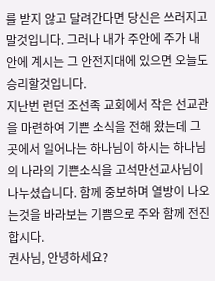를 받지 않고 달려간다면 당신은 쓰러지고 말것입니다. 그러나 내가 주안에 주가 내안에 계시는 그 안전지대에 있으면 오늘도 승리할것입니다.
지난번 런던 조선족 교회에서 작은 선교관을 마련하여 기쁜 소식을 전해 왔는데 그곳에서 일어나는 하나님이 하시는 하나님의 나라의 기쁜소식을 고석만선교사님이 나누셨습니다. 함께 중보하며 열방이 나오는것을 바라보는 기쁨으로 주와 함께 전진합시다.
권사님, 안녕하세요?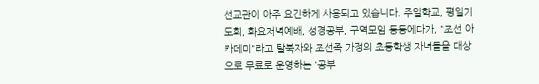선교관이 아주 요긴하게 사용되고 있습니다. 주일학교, 평일기도회, 화요저녁예배, 성경공부, 구역모임 등등에다가, "조선 아카데미"라고 탈북자와 조선족 가정의 초등학생 자녀들을 대상으로 무료로 운영하는 '공부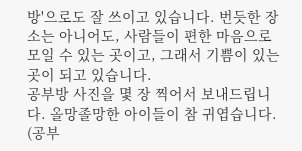방'으로도 잘 쓰이고 있습니다. 번듯한 장소는 아니어도, 사람들이 편한 마음으로 모일 수 있는 곳이고, 그래서 기쁨이 있는 곳이 되고 있습니다.
공부방 사진을 몇 장 찍어서 보내드립니다. 올망졸망한 아이들이 참 귀엽습니다. (공부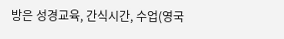방은 성경교육, 간식시간, 수업(영국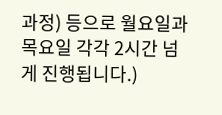과정) 등으로 월요일과 목요일 각각 2시간 넘게 진행됩니다.)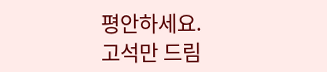평안하세요.
고석만 드림